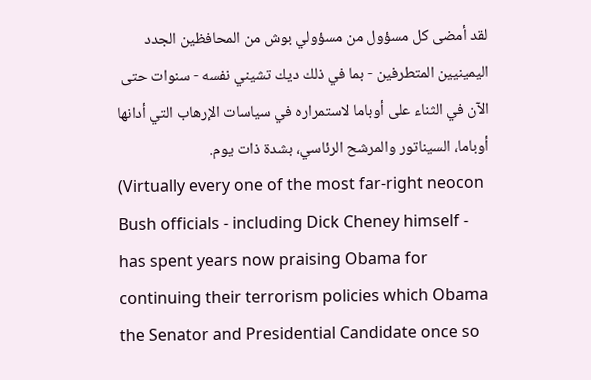لقد أمضى كل مسؤول من مسؤولي بوش من المحافظين الجدد اليمينيين المتطرفين - بما في ذلك ديك تشيني نفسه - سنوات حتى الآن في الثناء على أوباما لاستمراره في سياسات الإرهاب التي أدانها أوباما، السيناتور والمرشح الرئاسي، بشدة ذات يوم.
(Virtually every one of the most far-right neocon Bush officials - including Dick Cheney himself - has spent years now praising Obama for continuing their terrorism policies which Obama the Senator and Presidential Candidate once so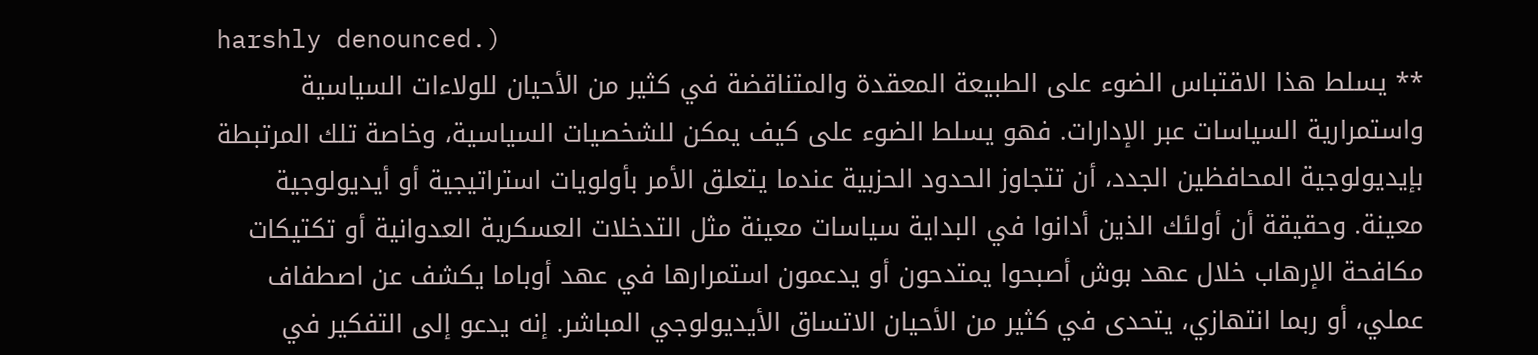harshly denounced.)
** يسلط هذا الاقتباس الضوء على الطبيعة المعقدة والمتناقضة في كثير من الأحيان للولاءات السياسية واستمرارية السياسات عبر الإدارات. فهو يسلط الضوء على كيف يمكن للشخصيات السياسية، وخاصة تلك المرتبطة بإيديولوجية المحافظين الجدد، أن تتجاوز الحدود الحزبية عندما يتعلق الأمر بأولويات استراتيجية أو أيديولوجية معينة. وحقيقة أن أولئك الذين أدانوا في البداية سياسات معينة مثل التدخلات العسكرية العدوانية أو تكتيكات مكافحة الإرهاب خلال عهد بوش أصبحوا يمتدحون أو يدعمون استمرارها في عهد أوباما يكشف عن اصطفاف عملي، أو ربما انتهازي، يتحدى في كثير من الأحيان الاتساق الأيديولوجي المباشر. إنه يدعو إلى التفكير في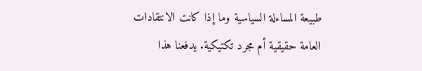طبيعة المساءلة السياسية وما إذا كانت الانتقادات العامة حقيقية أم مجرد تكتيكية. يدفعنا هذا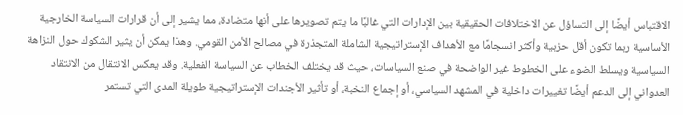الاقتباس أيضًا إلى التساؤل عن الاختلافات الحقيقية بين الإدارات التي غالبًا ما يتم تصويرها على أنها متضادة، مما يشير إلى أن قرارات السياسة الخارجية الأساسية ربما تكون أقل حزبية وأكثر انسجامًا مع الأهداف الإستراتيجية الشاملة المتجذرة في مصالح الأمن القومي. وهذا يمكن أن يثير الشكوك حول النزاهة السياسية ويسلط الضوء على الخطوط غير الواضحة في صنع السياسات، حيث قد يختلف الخطاب عن السياسة الفعلية. وقد يعكس الانتقال من الانتقاد العدواني إلى الدعم أيضًا تغييرات داخلية في المشهد السياسي، أو إجماع النخبة، أو تأثير الأجندات الإستراتيجية طويلة المدى التي تستمر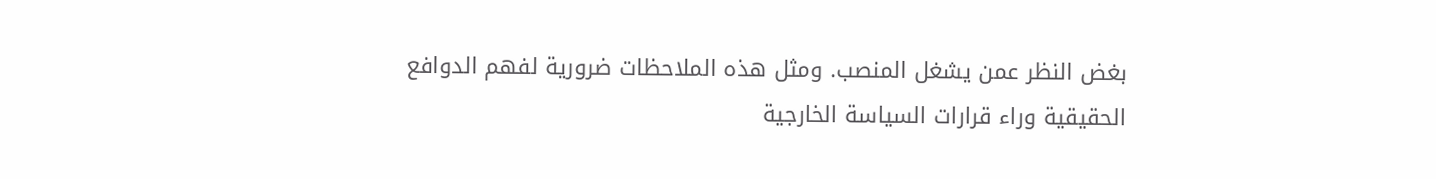بغض النظر عمن يشغل المنصب. ومثل هذه الملاحظات ضرورية لفهم الدوافع الحقيقية وراء قرارات السياسة الخارجية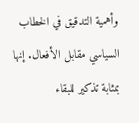وأهمية التدقيق في الخطاب السياسي مقابل الأفعال. إنها بمثابة تذكير للبقاء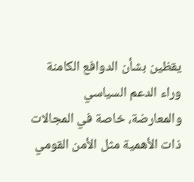يقظين بشأن الدوافع الكامنة وراء الدعم السياسي والمعارضة، خاصة في المجالات ذات الأهمية مثل الأمن القومي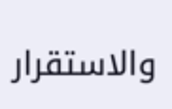والاستقرار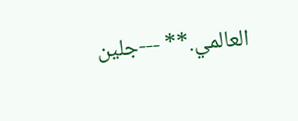العالمي.** ---جلين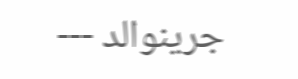جرينوالد ---